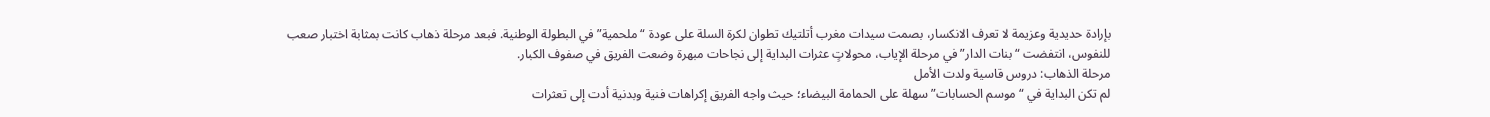بإرادة حديدية وعزيمة لا تعرف الانكسار، بصمت سيدات مغرب أتلتيك تطوان لكرة السلة على عودة “ملحمية” في البطولة الوطنية. فبعد مرحلة ذهاب كانت بمثابة اختبار صعب للنفوس، انتفضت “بنات الدار” في مرحلة الإياب، محولاتٍ عثرات البداية إلى نجاحات مبهرة وضعت الفريق في صفوف الكبار.
مرحلة الذهاب: دروس قاسية ولدت الأمل
لم تكن البداية في “موسم الحسابات” سهلة على الحمامة البيضاء؛ حيث واجه الفريق إكراهات فنية وبدنية أدت إلى تعثرات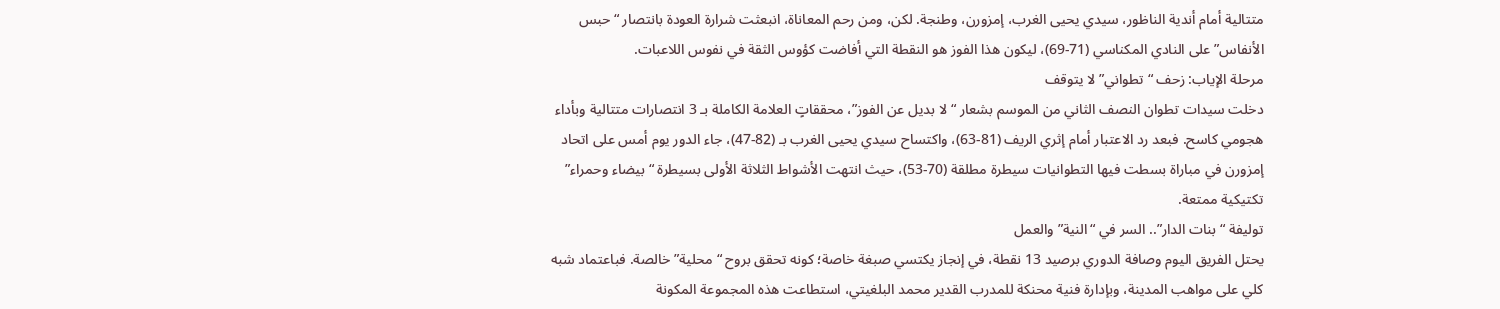متتالية أمام أندية الناظور، سيدي يحيى الغرب، إمزورن، وطنجة. لكن، ومن رحم المعاناة، انبعثت شرارة العودة بانتصار “حبس الأنفاس” على النادي المكناسي (71-69)، ليكون هذا الفوز هو النقطة التي أفاضت كؤوس الثقة في نفوس اللاعبات.
مرحلة الإياب: زحف “تطواني” لا يتوقف
دخلت سيدات تطوان النصف الثاني من الموسم بشعار “لا بديل عن الفوز”، محققاتٍ العلامة الكاملة بـ 3 انتصارات متتالية وبأداء هجومي كاسح. فبعد رد الاعتبار أمام إثري الريف (81-63)، واكتساح سيدي يحيى الغرب بـ (82-47)، جاء الدور يوم أمس على اتحاد إمزورن في مباراة بسطت فيها التطوانيات سيطرة مطلقة (70-53)، حيث انتهت الأشواط الثلاثة الأولى بسيطرة “بيضاء وحمراء” تكتيكية ممتعة.
توليفة “بنات الدار”.. السر في “النية” والعمل
يحتل الفريق اليوم وصافة الدوري برصيد 13 نقطة، في إنجاز يكتسي صبغة خاصة؛ كونه تحقق بروح “محلية” خالصة. فباعتماد شبه كلي على مواهب المدينة، وبإدارة فنية محنكة للمدرب القدير محمد البلغيتي، استطاعت هذه المجموعة المكونة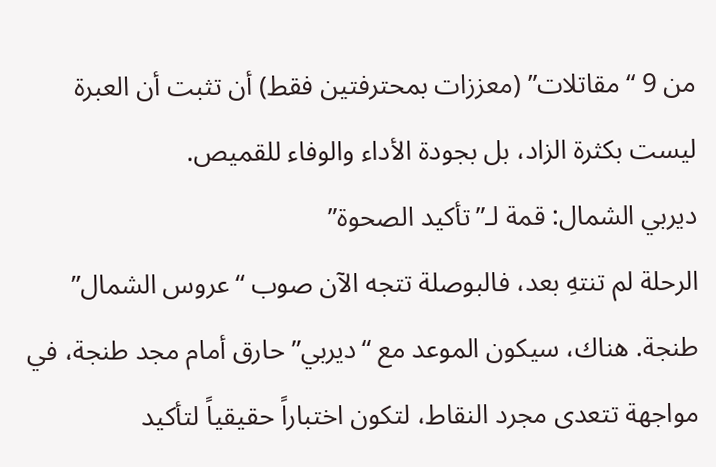من 9 “مقاتلات” (معززات بمحترفتين فقط) أن تثبت أن العبرة ليست بكثرة الزاد، بل بجودة الأداء والوفاء للقميص.
ديربي الشمال: قمة لـ”تأكيد الصحوة”
الرحلة لم تنتهِ بعد، فالبوصلة تتجه الآن صوب “عروس الشمال” طنجة. هناك، سيكون الموعد مع “ديربي” حارق أمام مجد طنجة، في مواجهة تتعدى مجرد النقاط، لتكون اختباراً حقيقياً لتأكيد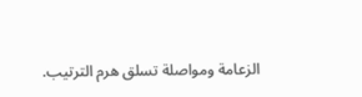الزعامة ومواصلة تسلق هرم الترتيب.